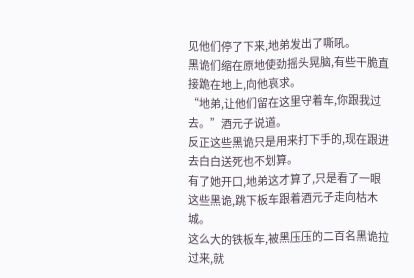见他们停了下来,地弟发出了嘶吼。
黑诡们缩在原地使劲摇头晃脑,有些干脆直接跪在地上,向他哀求。
“地弟,让他们留在这里守着车,你跟我过去。”酒元子说道。
反正这些黑诡只是用来打下手的,现在跟进去白白送死也不划算。
有了她开口,地弟这才算了,只是看了一眼这些黑诡,跳下板车跟着酒元子走向枯木城。
这么大的铁板车,被黑压压的二百名黑诡拉过来,就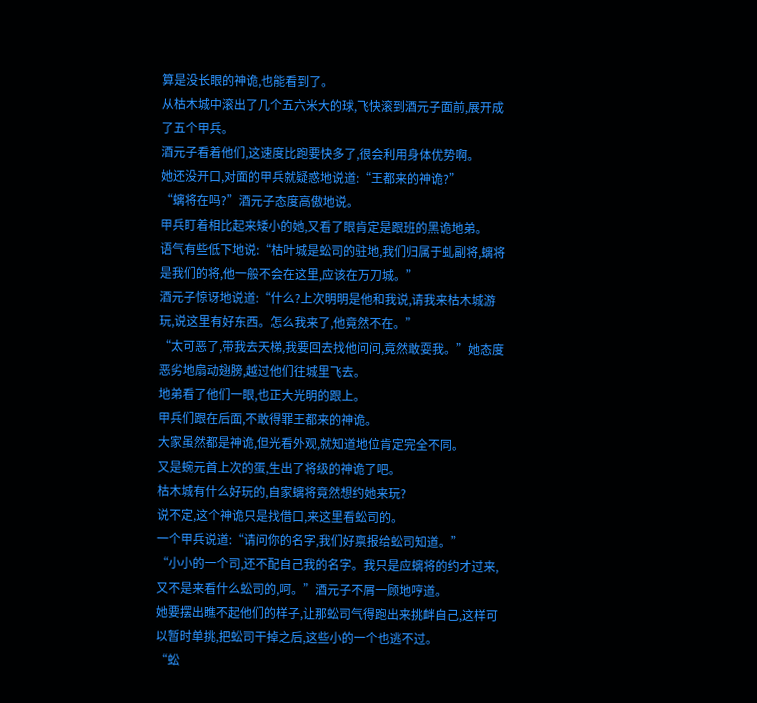算是没长眼的神诡,也能看到了。
从枯木城中滚出了几个五六米大的球,飞快滚到酒元子面前,展开成了五个甲兵。
酒元子看着他们,这速度比跑要快多了,很会利用身体优势啊。
她还没开口,对面的甲兵就疑惑地说道:“王都来的神诡?”
“螭将在吗?”酒元子态度高傲地说。
甲兵盯着相比起来矮小的她,又看了眼肯定是跟班的黑诡地弟。
语气有些低下地说:“枯叶城是蚣司的驻地,我们归属于虬副将,螭将是我们的将,他一般不会在这里,应该在万刀城。”
酒元子惊讶地说道:“什么?上次明明是他和我说,请我来枯木城游玩,说这里有好东西。怎么我来了,他竟然不在。”
“太可恶了,带我去天梯,我要回去找他问问,竟然敢耍我。”她态度恶劣地扇动翅膀,越过他们往城里飞去。
地弟看了他们一眼,也正大光明的跟上。
甲兵们跟在后面,不敢得罪王都来的神诡。
大家虽然都是神诡,但光看外观,就知道地位肯定完全不同。
又是蜿元首上次的蛋,生出了将级的神诡了吧。
枯木城有什么好玩的,自家螭将竟然想约她来玩?
说不定,这个神诡只是找借口,来这里看蚣司的。
一个甲兵说道:“请问你的名字,我们好禀报给蚣司知道。”
“小小的一个司,还不配自己我的名字。我只是应螭将的约才过来,又不是来看什么蚣司的,呵。”酒元子不屑一顾地哼道。
她要摆出瞧不起他们的样子,让那蚣司气得跑出来挑衅自己,这样可以暂时单挑,把蚣司干掉之后,这些小的一个也逃不过。
“蚣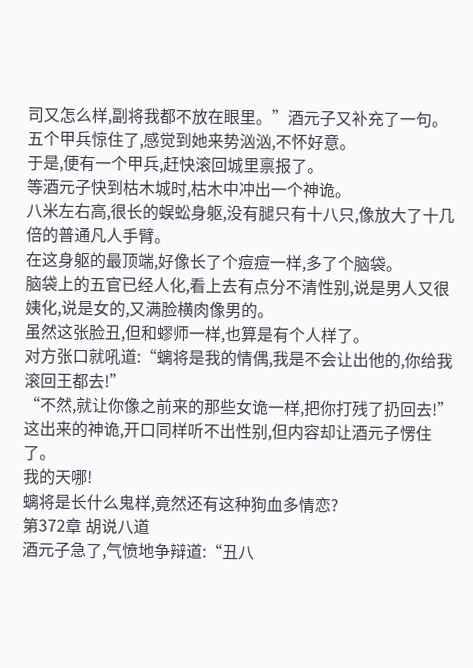司又怎么样,副将我都不放在眼里。”酒元子又补充了一句。
五个甲兵惊住了,感觉到她来势汹汹,不怀好意。
于是,便有一个甲兵,赶快滚回城里禀报了。
等酒元子快到枯木城时,枯木中冲出一个神诡。
八米左右高,很长的蜈蚣身躯,没有腿只有十八只,像放大了十几倍的普通凡人手臂。
在这身躯的最顶端,好像长了个痘痘一样,多了个脑袋。
脑袋上的五官已经人化,看上去有点分不清性别,说是男人又很姨化,说是女的,又满脸横肉像男的。
虽然这张脸丑,但和蟉师一样,也算是有个人样了。
对方张口就吼道:“螭将是我的情偶,我是不会让出他的,你给我滚回王都去!”
“不然,就让你像之前来的那些女诡一样,把你打残了扔回去!”
这出来的神诡,开口同样听不出性别,但内容却让酒元子愣住了。
我的天哪!
螭将是长什么鬼样,竟然还有这种狗血多情恋?
第372章 胡说八道
酒元子急了,气愤地争辩道:“丑八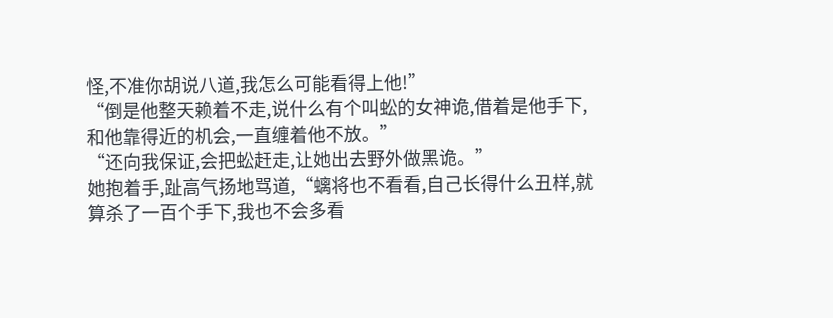怪,不准你胡说八道,我怎么可能看得上他!”
“倒是他整天赖着不走,说什么有个叫蚣的女神诡,借着是他手下,和他靠得近的机会,一直缠着他不放。”
“还向我保证,会把蚣赶走,让她出去野外做黑诡。”
她抱着手,趾高气扬地骂道,“螭将也不看看,自己长得什么丑样,就算杀了一百个手下,我也不会多看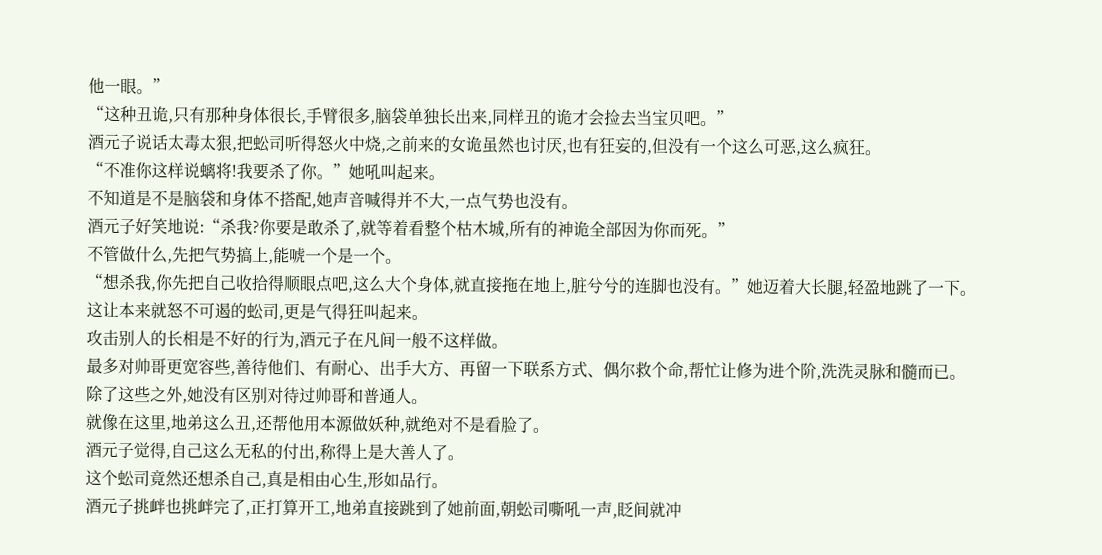他一眼。”
“这种丑诡,只有那种身体很长,手臂很多,脑袋单独长出来,同样丑的诡才会捡去当宝贝吧。”
酒元子说话太毒太狠,把蚣司听得怒火中烧,之前来的女诡虽然也讨厌,也有狂妄的,但没有一个这么可恶,这么疯狂。
“不准你这样说螭将!我要杀了你。”她吼叫起来。
不知道是不是脑袋和身体不搭配,她声音喊得并不大,一点气势也没有。
酒元子好笑地说:“杀我?你要是敢杀了,就等着看整个枯木城,所有的神诡全部因为你而死。”
不管做什么,先把气势搞上,能唬一个是一个。
“想杀我,你先把自己收拾得顺眼点吧,这么大个身体,就直接拖在地上,脏兮兮的连脚也没有。”她迈着大长腿,轻盈地跳了一下。
这让本来就怒不可遏的蚣司,更是气得狂叫起来。
攻击别人的长相是不好的行为,酒元子在凡间一般不这样做。
最多对帅哥更宽容些,善待他们、有耐心、出手大方、再留一下联系方式、偶尔救个命,帮忙让修为进个阶,洗洗灵脉和髓而已。
除了这些之外,她没有区别对待过帅哥和普通人。
就像在这里,地弟这么丑,还帮他用本源做妖种,就绝对不是看脸了。
酒元子觉得,自己这么无私的付出,称得上是大善人了。
这个蚣司竟然还想杀自己,真是相由心生,形如品行。
酒元子挑衅也挑衅完了,正打算开工,地弟直接跳到了她前面,朝蚣司嘶吼一声,眨间就冲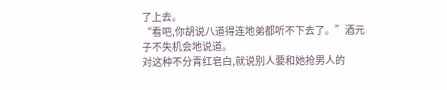了上去。
“看吧,你胡说八道得连地弟都听不下去了。”酒元子不失机会地说道。
对这种不分青红皂白,就说别人要和她抢男人的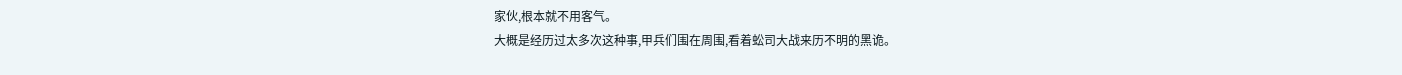家伙,根本就不用客气。
大概是经历过太多次这种事,甲兵们围在周围,看着蚣司大战来历不明的黑诡。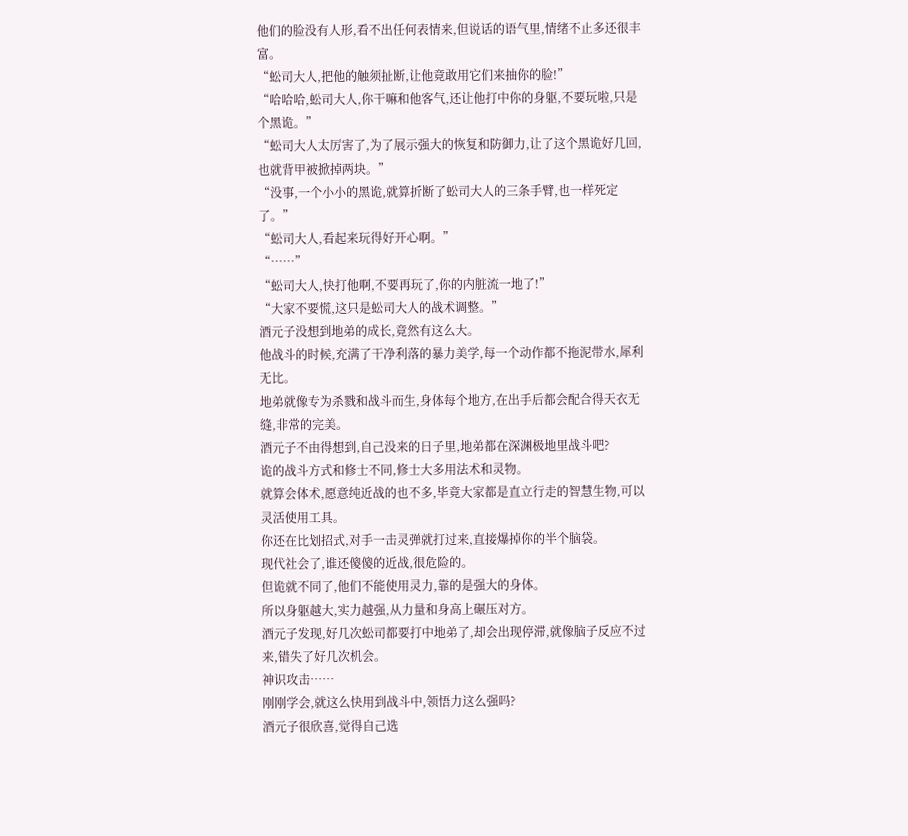他们的脸没有人形,看不出任何表情来,但说话的语气里,情绪不止多还很丰富。
“蚣司大人,把他的触须扯断,让他竟敢用它们来抽你的脸!”
“哈哈哈,蚣司大人,你干嘛和他客气,还让他打中你的身躯,不要玩啦,只是个黑诡。”
“蚣司大人太厉害了,为了展示强大的恢复和防御力,让了这个黑诡好几回,也就背甲被掀掉两块。”
“没事,一个小小的黑诡,就算折断了蚣司大人的三条手臂,也一样死定了。”
“蚣司大人,看起来玩得好开心啊。”
“……”
“蚣司大人,快打他啊,不要再玩了,你的内脏流一地了!”
“大家不要慌,这只是蚣司大人的战术调整。”
酒元子没想到地弟的成长,竟然有这么大。
他战斗的时候,充满了干净利落的暴力美学,每一个动作都不拖泥带水,犀利无比。
地弟就像专为杀戮和战斗而生,身体每个地方,在出手后都会配合得天衣无缝,非常的完美。
酒元子不由得想到,自己没来的日子里,地弟都在深渊极地里战斗吧?
诡的战斗方式和修士不同,修士大多用法术和灵物。
就算会体术,愿意纯近战的也不多,毕竟大家都是直立行走的智慧生物,可以灵活使用工具。
你还在比划招式,对手一击灵弹就打过来,直接爆掉你的半个脑袋。
现代社会了,谁还傻傻的近战,很危险的。
但诡就不同了,他们不能使用灵力,靠的是强大的身体。
所以身躯越大,实力越强,从力量和身高上碾压对方。
酒元子发现,好几次蚣司都要打中地弟了,却会出现停滞,就像脑子反应不过来,错失了好几次机会。
神识攻击……
刚刚学会,就这么快用到战斗中,领悟力这么强吗?
酒元子很欣喜,觉得自己选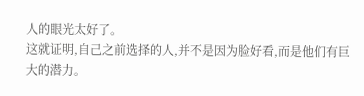人的眼光太好了。
这就证明,自己之前选择的人,并不是因为脸好看,而是他们有巨大的潜力。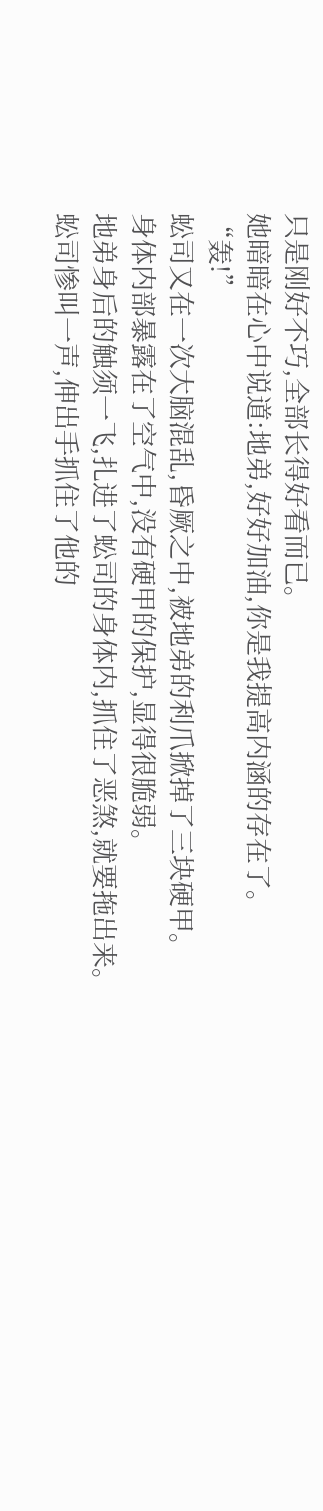只是刚好不巧,全部长得好看而已。
她暗暗在心中说道:地弟,好好加油,你是我提高内涵的存在了。
“轰!”
蚣司又在一次大脑混乱,昏厥之中,被地弟的利爪掀掉了三块硬甲。
身体内部暴露在了空气中,没有硬甲的保护,显得很脆弱。
地弟身后的触须一飞,扎进了蚣司的身体内,抓住了恶煞,就要拖出来。
蚣司惨叫一声,伸出手抓住了他的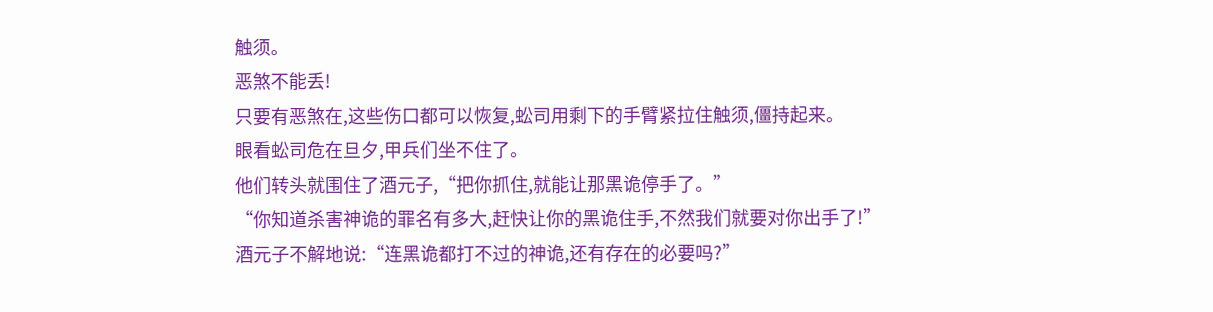触须。
恶煞不能丢!
只要有恶煞在,这些伤口都可以恢复,蚣司用剩下的手臂紧拉住触须,僵持起来。
眼看蚣司危在旦夕,甲兵们坐不住了。
他们转头就围住了酒元子,“把你抓住,就能让那黑诡停手了。”
“你知道杀害神诡的罪名有多大,赶快让你的黑诡住手,不然我们就要对你出手了!”
酒元子不解地说:“连黑诡都打不过的神诡,还有存在的必要吗?”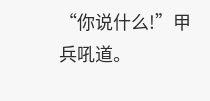“你说什么!”甲兵吼道。